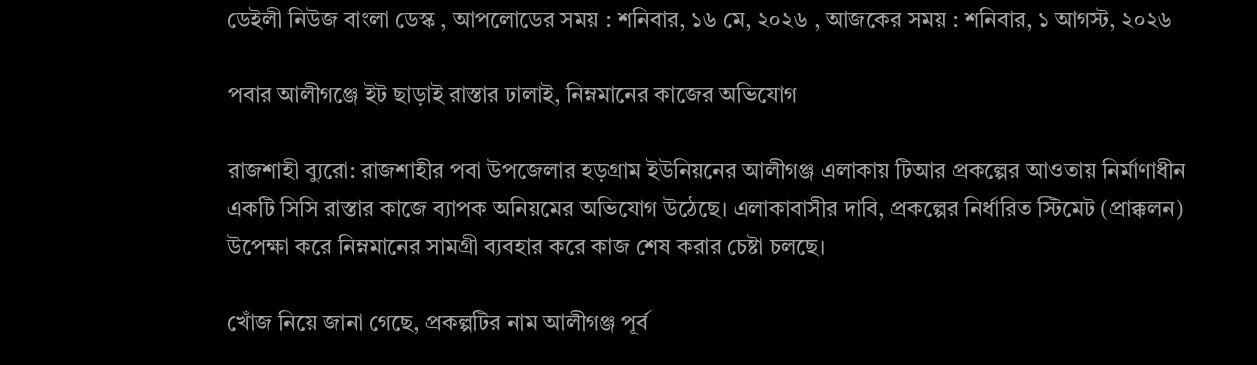ডেইলী নিউজ বাংলা ডেস্ক , আপলোডের সময় : শনিবার, ১৬ মে, ২০২৬ , আজকের সময় : শনিবার, ১ আগস্ট, ২০২৬

পবার আলীগঞ্জে ইট ছাড়াই রাস্তার ঢালাই, নিম্নমানের কাজের অভিযোগ

রাজশাহী ব্যুরো: রাজশাহীর পবা উপজেলার হড়গ্রাম ইউনিয়নের আলীগঞ্জ এলাকায় টিআর প্রকল্পের আওতায় নির্মাণাধীন একটি সিসি রাস্তার কাজে ব্যাপক অনিয়মের অভিযোগ উঠেছে। এলাকাবাসীর দাবি, প্রকল্পের নির্ধারিত স্টিমেট (প্রাক্কলন) উপেক্ষা করে নিম্নমানের সামগ্রী ব্যবহার করে কাজ শেষ করার চেষ্টা চলছে।

খোঁজ নিয়ে জানা গেছে, প্রকল্পটির নাম আলীগঞ্জ পূর্ব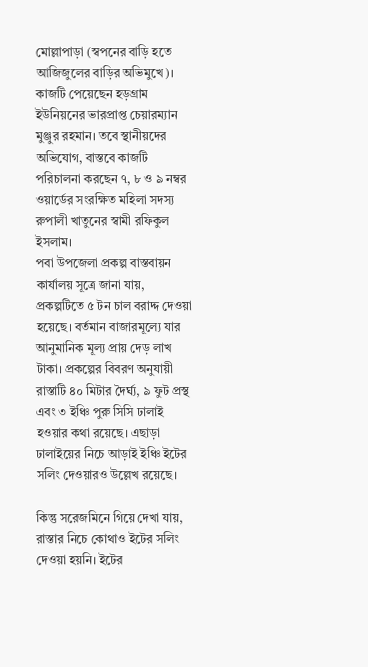মোল্লাপাড়া (স্বপনের বাড়ি হতে আজিজুলের বাড়ির অভিমুখে)। কাজটি পেয়েছেন হড়গ্রাম ইউনিয়নের ভারপ্রাপ্ত চেয়ারম্যান মুঞ্জুর রহমান। তবে স্থানীয়দের অভিযোগ, বাস্তবে কাজটি পরিচালনা করছেন ৭, ৮ ও ৯ নম্বর ওয়ার্ডের সংরক্ষিত মহিলা সদস্য রুপালী খাতুনের স্বামী রফিকুল ইসলাম।
পবা উপজেলা প্রকল্প বাস্তবায়ন কার্যালয় সূত্রে জানা যায়, প্রকল্পটিতে ৫ টন চাল বরাদ্দ দেওয়া হয়েছে। বর্তমান বাজারমূল্যে যার আনুমানিক মূল্য প্রায় দেড় লাখ টাকা। প্রকল্পের বিবরণ অনুযায়ী রাস্তাটি ৪০ মিটার দৈর্ঘ্য, ৯ ফুট প্রস্থ এবং ৩ ইঞ্চি পুরু সিসি ঢালাই হওয়ার কথা রয়েছে। এছাড়া ঢালাইয়ের নিচে আড়াই ইঞ্চি ইটের সলিং দেওয়ারও উল্লেখ রয়েছে।

কিন্তু সরেজমিনে গিয়ে দেখা যায়, রাস্তার নিচে কোথাও ইটের সলিং দেওয়া হয়নি। ইটের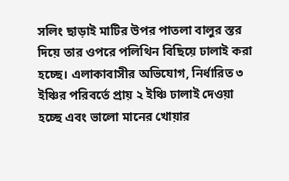সলিং ছাড়াই মাটির উপর পাতলা বালুর স্তর দিয়ে তার ওপরে পলিথিন বিছিয়ে ঢালাই করা হচ্ছে। এলাকাবাসীর অভিযোগ, নির্ধারিত ৩ ইঞ্চির পরিবর্তে প্রায় ২ ইঞ্চি ঢালাই দেওয়া হচ্ছে এবং ভালো মানের খোয়ার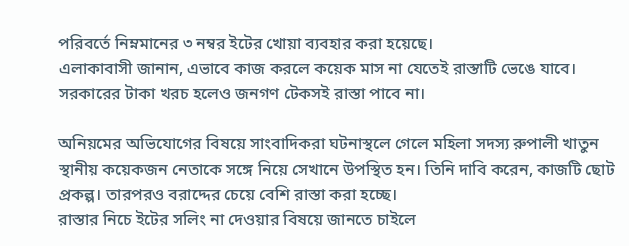পরিবর্তে নিম্নমানের ৩ নম্বর ইটের খোয়া ব্যবহার করা হয়েছে।
এলাকাবাসী জানান, এভাবে কাজ করলে কয়েক মাস না যেতেই রাস্তাটি ভেঙে যাবে। সরকারের টাকা খরচ হলেও জনগণ টেকসই রাস্তা পাবে না।

অনিয়মের অভিযোগের বিষয়ে সাংবাদিকরা ঘটনাস্থলে গেলে মহিলা সদস্য রুপালী খাতুন স্থানীয় কয়েকজন নেতাকে সঙ্গে নিয়ে সেখানে উপস্থিত হন। তিনি দাবি করেন, কাজটি ছোট প্রকল্প। তারপরও বরাদ্দের চেয়ে বেশি রাস্তা করা হচ্ছে।
রাস্তার নিচে ইটের সলিং না দেওয়ার বিষয়ে জানতে চাইলে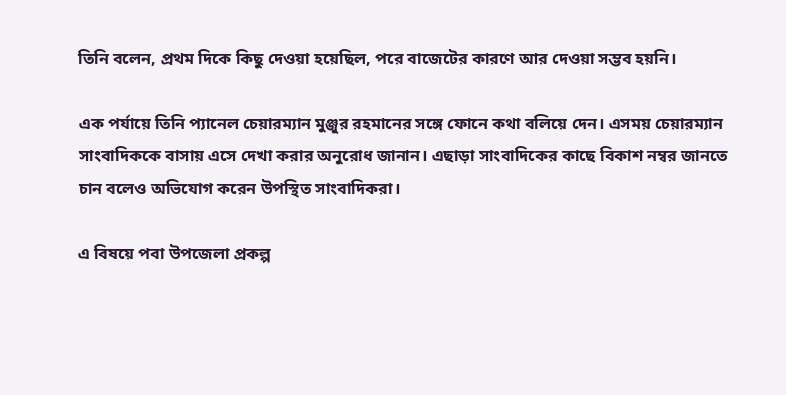তিনি বলেন, প্রথম দিকে কিছু দেওয়া হয়েছিল, পরে বাজেটের কারণে আর দেওয়া সম্ভব হয়নি।

এক পর্যায়ে তিনি প্যানেল চেয়ারম্যান মুঞ্জুর রহমানের সঙ্গে ফোনে কথা বলিয়ে দেন। এসময় চেয়ারম্যান সাংবাদিককে বাসায় এসে দেখা করার অনুরোধ জানান। এছাড়া সাংবাদিকের কাছে বিকাশ নম্বর জানতে চান বলেও অভিযোগ করেন উপস্থিত সাংবাদিকরা।

এ বিষয়ে পবা উপজেলা প্রকল্প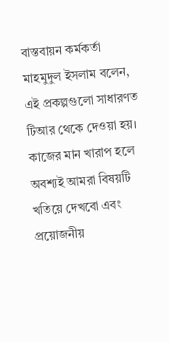বাস্তবায়ন কর্মকর্তা মাহমুদুল ইসলাম বলেন, এই প্রকল্পগুলো সাধারণত টিআর থেকে দেওয়া হয়। কাজের মান খারাপ হলে অবশ্যই আমরা বিষয়টি খতিয়ে দেখবো এবং প্রয়োজনীয়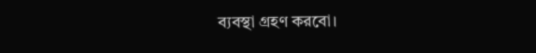ব্যবস্থা গ্রহণ করবো।